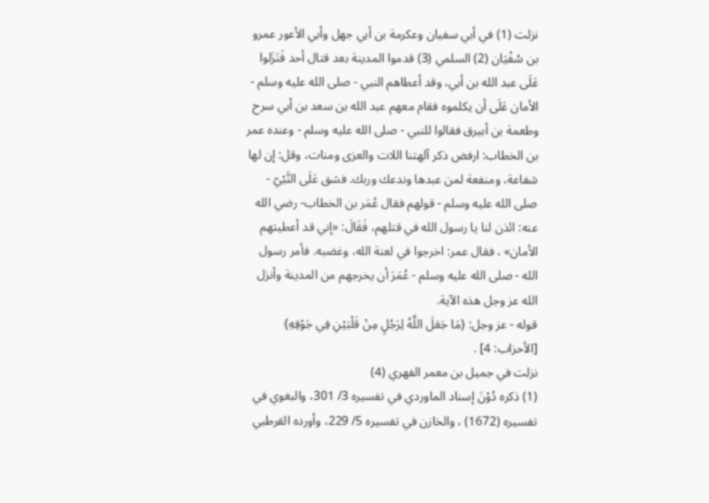نزلت (1) في أبي سفيان وعكرمة بن أبي جهل وأبي الأعور عمرو بن سُفْيَان (2) السلمي (3) قدموا المدينة بعد قتال أحد فَنَزَلوا عَلَى عبد الله بن أبي، وقد أعطاهم النبي - صلى الله عليه وسلم - الأمان عَلَى أن يكلموه فقام معهم عبد الله بن سعد بن أبي سرح وطعمة بن أبيرق فقالوا للنبي - صلى الله عليه وسلم - وعنده عمر بن الخطاب: ارفض ذكر آلهتنا اللات والعزى ومنات، وقل: إن لها شفاعة، ومنفعة لمن عبدها وندعك وربك. فشق عَلَى النَّبْيّ - صلى الله عليه وسلم - قولهم فقال عُمَر بن الخطاب- رضي الله عنه: ائذن لنا يا رسول الله في قتلهم، فَقَالَ: «إني قد أعطيتهم الأمان» ، فقال عمر: اخرجوا في لعنة الله، وغضبه. فأمر رسول الله - صلى الله عليه وسلم - عُمَرَ أن يخرجهم من المدينة وأنزل الله عز وجل هذه الآية.
قوله - عز وجل: {مَا جَعَلَ اللَّهُ لِرَجُلٍ مِنْ قَلْبَيْنِ فِي جَوْفِهِ} [الأحزاب: 4] .
نزلت في جميل بن معمر الفهري (4)
(1) ذكره دُوْنَ إسناد الماوردي في تفسيره 3/ 301، والبغوي في تفسيره (1672) ، والخازن في تفسيره 5/ 229، وأورده القرطبي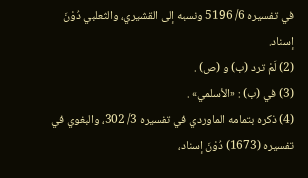في تفسيره 6/ 5196 ونسبه إلى القشيري، والثعلبي دُوْنَ إسناد.
(2) لَمْ ترد (ب) و (ص) .
(3) في (ب) : «الأسلمي» .
(4) ذكره بتمامه الماوردي في تفسيره 3/ 302، والبغوي في تفسيره (1673) دُوْنَ إسناد،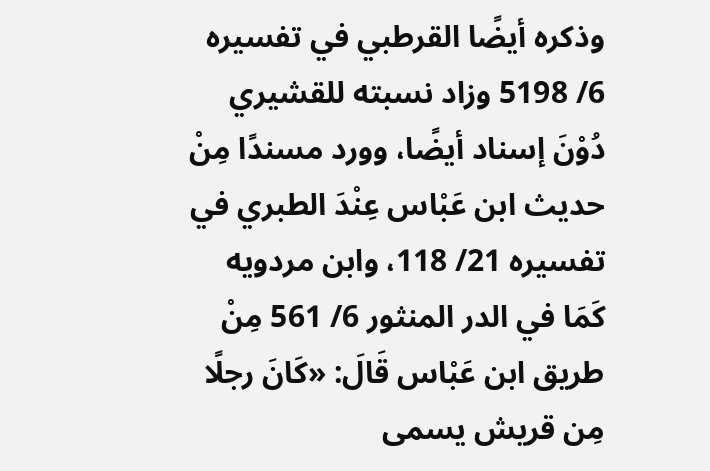وذكره أيضًا القرطبي في تفسيره 6/ 5198 وزاد نسبته للقشيري دُوْنَ إسناد أيضًا، وورد مسندًا مِنْ حديث ابن عَبْاس عِنْدَ الطبري في تفسيره 21/ 118، وابن مردويه كَمَا في الدر المنثور 6/ 561 مِنْ طريق ابن عَبْاس قَالَ: «كَانَ رجلًا مِن قريش يسمى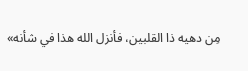مِن دهيه ذا القلبين، فأنزل الله هذا في شأنه»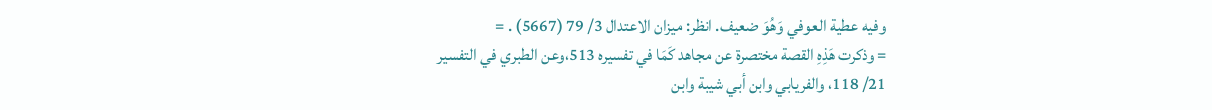وفيه عطية العوفي وَهُوَ ضعيف. انظر: ميزان الاعتدال 3/ 79 (5667) . =
= وذكرت هَذِهِ القصة مختصرة عن مجاهد كَمَا في تفسيره 513،وعن الطبري في التفسير
21/ 118، والفريابي وابن أبي شيبة وابن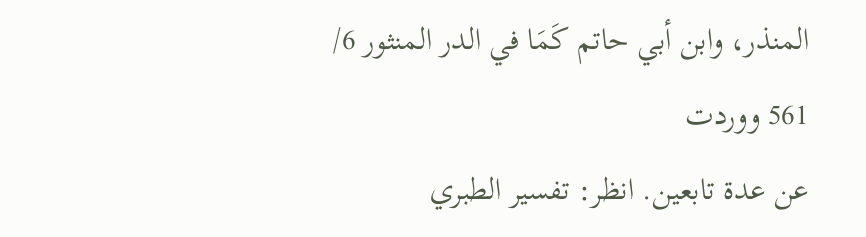المنذر، وابن أبي حاتم كَمَا في الدر المنثور 6/ 561 ووردت
عن عدة تابعين. انظر: تفسير الطبري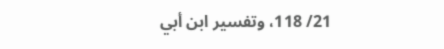21/ 118، وتفسير ابن أبي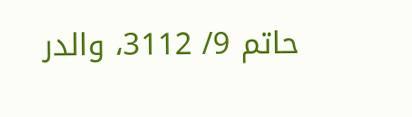حاتم 9/ 3112، والدر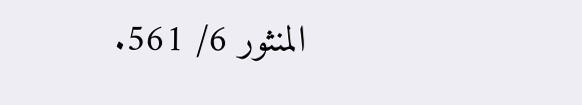المنثور 6/ 561.